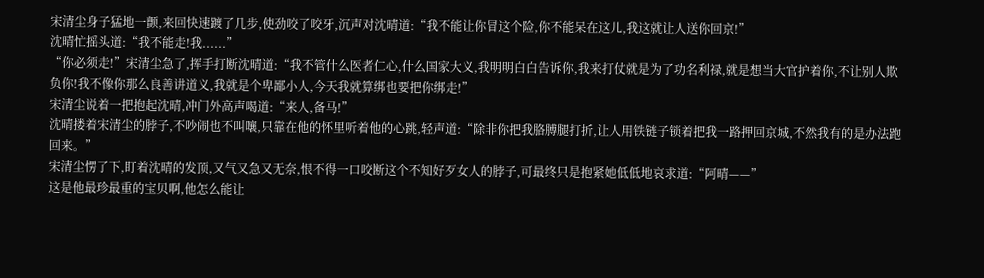宋清尘身子猛地一颤,来回快速踱了几步,使劲咬了咬牙,沉声对沈晴道:“我不能让你冒这个险,你不能呆在这儿,我这就让人送你回京!”
沈晴忙摇头道:“我不能走!我......”
“你必须走!”宋清尘急了,挥手打断沈晴道:“我不管什么医者仁心,什么国家大义,我明明白白告诉你,我来打仗就是为了功名利禄,就是想当大官护着你,不让别人欺负你!我不像你那么良善讲道义,我就是个卑鄙小人,今天我就算绑也要把你绑走!”
宋清尘说着一把抱起沈晴,冲门外高声喝道:“来人,备马!”
沈晴搂着宋清尘的脖子,不吵闹也不叫嚷,只靠在他的怀里听着他的心跳,轻声道:“除非你把我胳膊腿打折,让人用铁链子锁着把我一路押回京城,不然我有的是办法跑回来。”
宋清尘愣了下,盯着沈晴的发顶,又气又急又无奈,恨不得一口咬断这个不知好歹女人的脖子,可最终只是抱紧她低低地哀求道:“阿晴——”
这是他最珍最重的宝贝啊,他怎么能让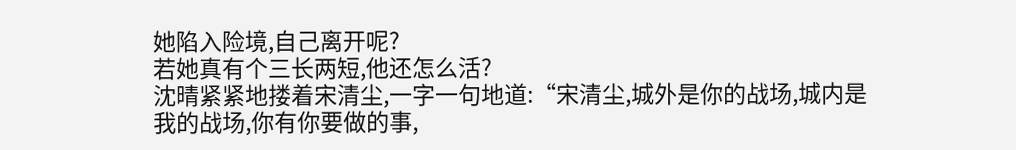她陷入险境,自己离开呢?
若她真有个三长两短,他还怎么活?
沈晴紧紧地搂着宋清尘,一字一句地道:“宋清尘,城外是你的战场,城内是我的战场,你有你要做的事,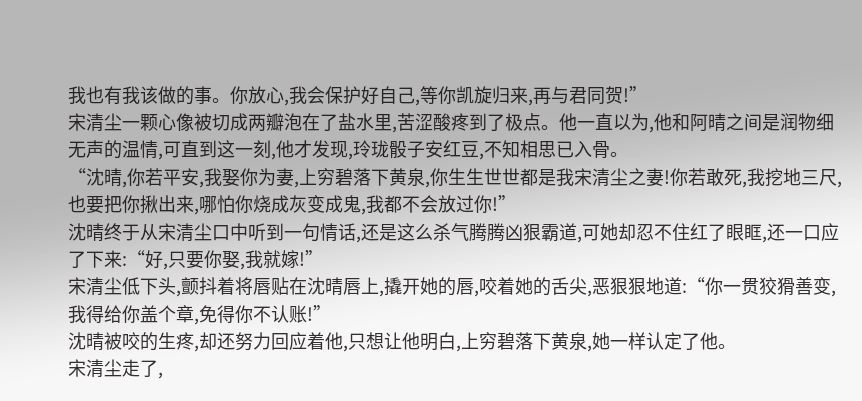我也有我该做的事。你放心,我会保护好自己,等你凯旋归来,再与君同贺!”
宋清尘一颗心像被切成两瓣泡在了盐水里,苦涩酸疼到了极点。他一直以为,他和阿晴之间是润物细无声的温情,可直到这一刻,他才发现,玲珑骰子安红豆,不知相思已入骨。
“沈晴,你若平安,我娶你为妻,上穷碧落下黄泉,你生生世世都是我宋清尘之妻!你若敢死,我挖地三尺,也要把你揪出来,哪怕你烧成灰变成鬼,我都不会放过你!”
沈晴终于从宋清尘口中听到一句情话,还是这么杀气腾腾凶狠霸道,可她却忍不住红了眼眶,还一口应了下来:“好,只要你娶,我就嫁!”
宋清尘低下头,颤抖着将唇贴在沈晴唇上,撬开她的唇,咬着她的舌尖,恶狠狠地道:“你一贯狡猾善变,我得给你盖个章,免得你不认账!”
沈晴被咬的生疼,却还努力回应着他,只想让他明白,上穷碧落下黄泉,她一样认定了他。
宋清尘走了,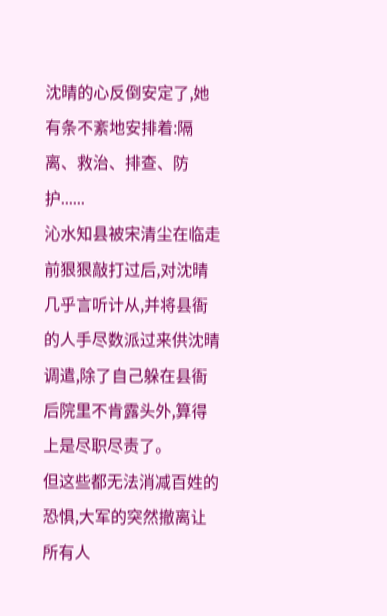沈晴的心反倒安定了,她有条不紊地安排着:隔离、救治、排查、防护......
沁水知县被宋清尘在临走前狠狠敲打过后,对沈晴几乎言听计从,并将县衙的人手尽数派过来供沈晴调遣,除了自己躲在县衙后院里不肯露头外,算得上是尽职尽责了。
但这些都无法消减百姓的恐惧,大军的突然撤离让所有人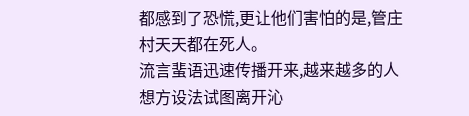都感到了恐慌,更让他们害怕的是,管庄村天天都在死人。
流言蜚语迅速传播开来,越来越多的人想方设法试图离开沁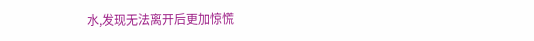水,发现无法离开后更加惊慌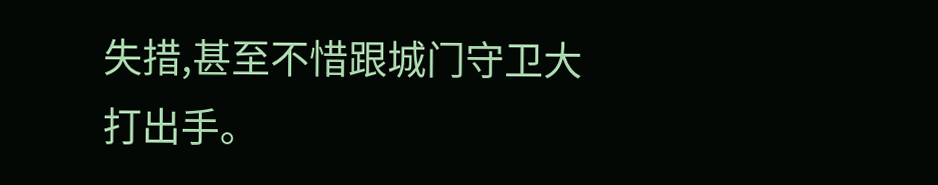失措,甚至不惜跟城门守卫大打出手。